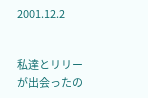2001.12.2


私達とリリーが出会ったの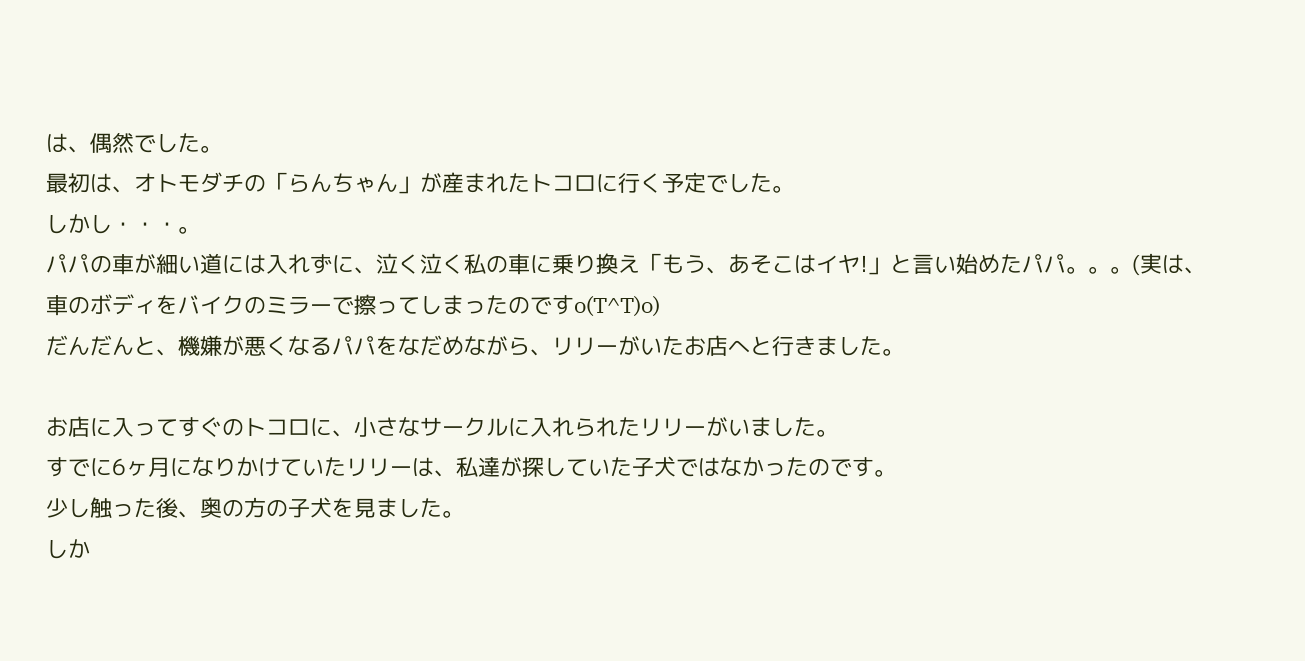は、偶然でした。
最初は、オトモダチの「らんちゃん」が産まれたトコロに行く予定でした。
しかし・・・。
パパの車が細い道には入れずに、泣く泣く私の車に乗り換え「もう、あそこはイヤ!」と言い始めたパパ。。。(実は、車のボディをバイクのミラーで擦ってしまったのですo(T^T)o)
だんだんと、機嫌が悪くなるパパをなだめながら、リリーがいたお店へと行きました。

お店に入ってすぐのトコロに、小さなサークルに入れられたリリーがいました。
すでに6ヶ月になりかけていたリリーは、私達が探していた子犬ではなかったのです。
少し触った後、奥の方の子犬を見ました。
しか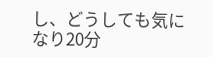し、どうしても気になり20分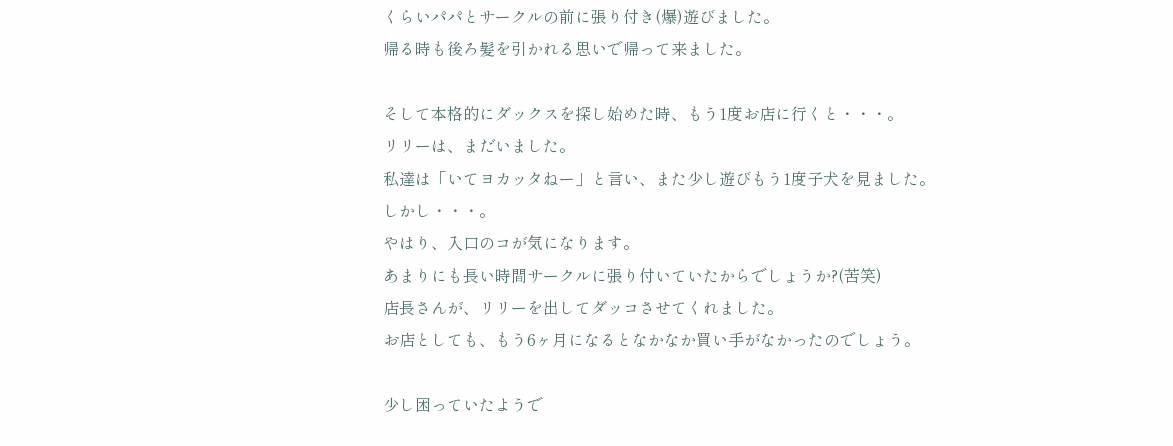くらいパパとサークルの前に張り付き(爆)遊びました。
帰る時も後ろ髪を引かれる思いで帰って来ました。

そして本格的にダックスを探し始めた時、もう1度お店に行くと・・・。
リリーは、まだいました。
私達は「いてヨカッタねー」と言い、また少し遊びもう1度子犬を見ました。
しかし・・・。
やはり、入口のコが気になります。
あまりにも長い時間サークルに張り付いていたからでしょうか?(苦笑)
店長さんが、リリーを出してダッコさせてくれました。
お店としても、もう6ヶ月になるとなかなか買い手がなかったのでしょう。

少し困っていたようで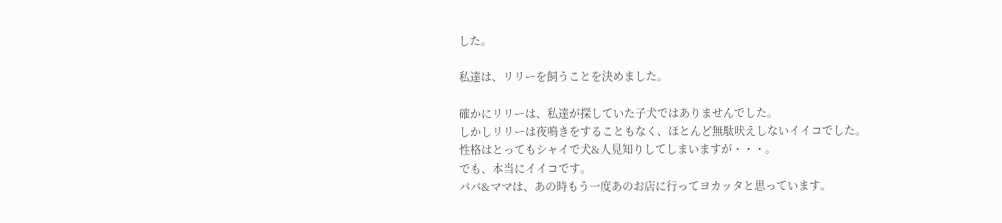した。

私達は、リリーを飼うことを決めました。

確かにリリーは、私達が探していた子犬ではありませんでした。
しかしリリーは夜鳴きをすることもなく、ほとんど無駄吠えしないイイコでした。
性格はとってもシャイで犬&人見知りしてしまいますが・・・。
でも、本当にイイコです。
パパ&ママは、あの時もう一度あのお店に行ってヨカッタと思っています。